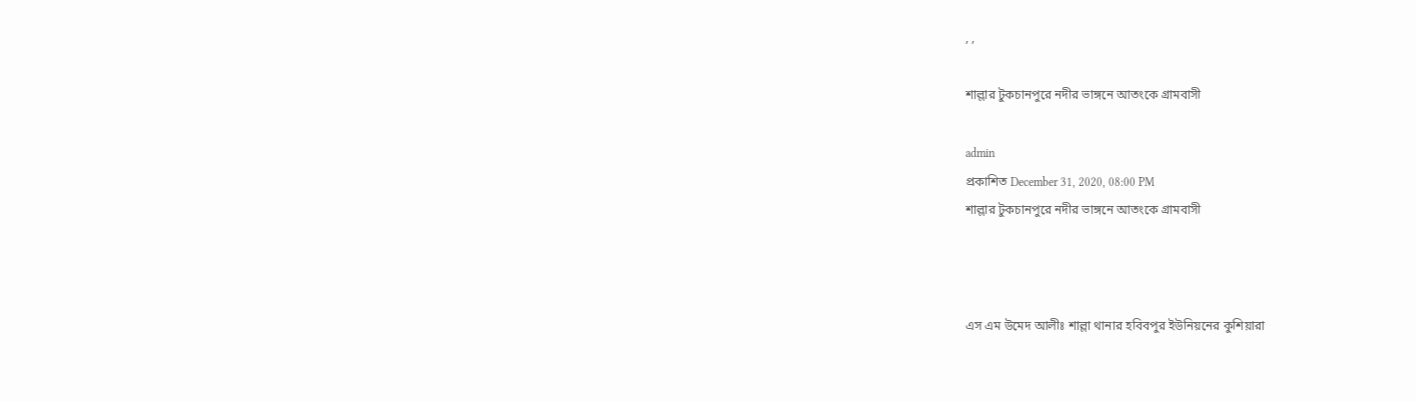, ,

শাল্লার টুকচানপুরে নদীর ভাঙ্গনে আতংকে গ্রামবাসী

admin
প্রকাশিত December 31, 2020, 08:00 PM
শাল্লার টুকচানপুরে নদীর ভাঙ্গনে আতংকে গ্রামবাসী



এস এম উমেদ আলীঃ শাল্লা থানার হবিবপুর ইউনিয়নের কুশিয়ারা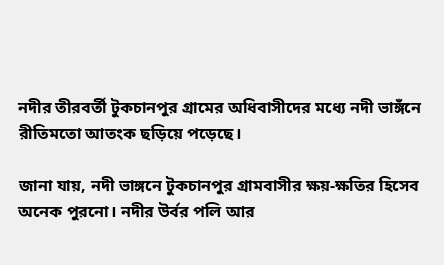নদীর তীরবর্তী টুকচানপুর গ্রামের অধিবাসীদের মধ্যে নদী ভাঙ্গঁনে রীতিমতো আতংক ছড়িয়ে পড়েছে।

জানা যায়, নদী ভাঙ্গনে টুকচানপুর গ্রামবাসীর ক্ষয়-ক্ষতির হিসেব অনেক পুরনো। নদীর উর্বর পলি আর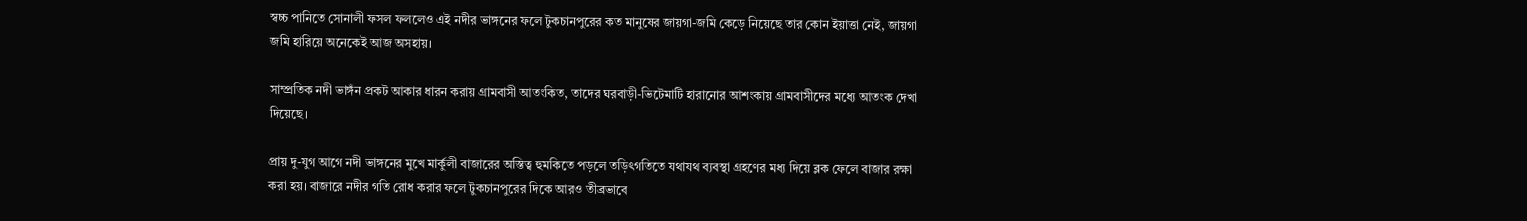স্বচ্চ পানিতে সোনালী ফসল ফললেও এই নদীর ভাঙ্গনের ফলে টুকচানপুরের কত মানুষের জায়গা-জমি কেড়ে নিয়েছে তার কোন ইয়াত্তা নেই, জায়গা জমি হারিয়ে অনেকেই আজ অসহায়।

সাম্প্রতিক নদী ভাঙ্গঁন প্রকট আকার ধারন করায় গ্রামবাসী আতংকিত, তাদের ঘরবাড়ী-ভিটেমাটি হারানোর আশংকায় গ্রামবাসীদের মধ্যে আতংক দেখা দিয়েছে।

প্রায় দু-যুগ আগে নদী ভাঙ্গনের মুখে মার্কুলী বাজারের অস্তিত্ব হুমকিতে পড়লে তড়িৎগতিতে যথাযথ ব্যবস্থা গ্রহণের মধ্য দিয়ে ব্লক ফেলে বাজার রক্ষা করা হয়। বাজারে নদীর গতি রোধ করার ফলে টুকচানপুরের দিকে আরও তীব্রভাবে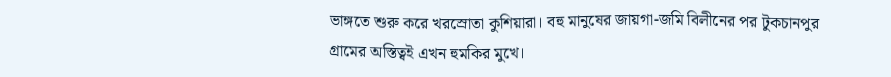ভাঙ্গতে শুরু করে খরস্রোতা কুশিয়ারা। বহু মানুষের জায়গা-জমি বিলীনের পর টুকচানপুর গ্রামের অস্তিত্বই এখন হুমকির মুখে।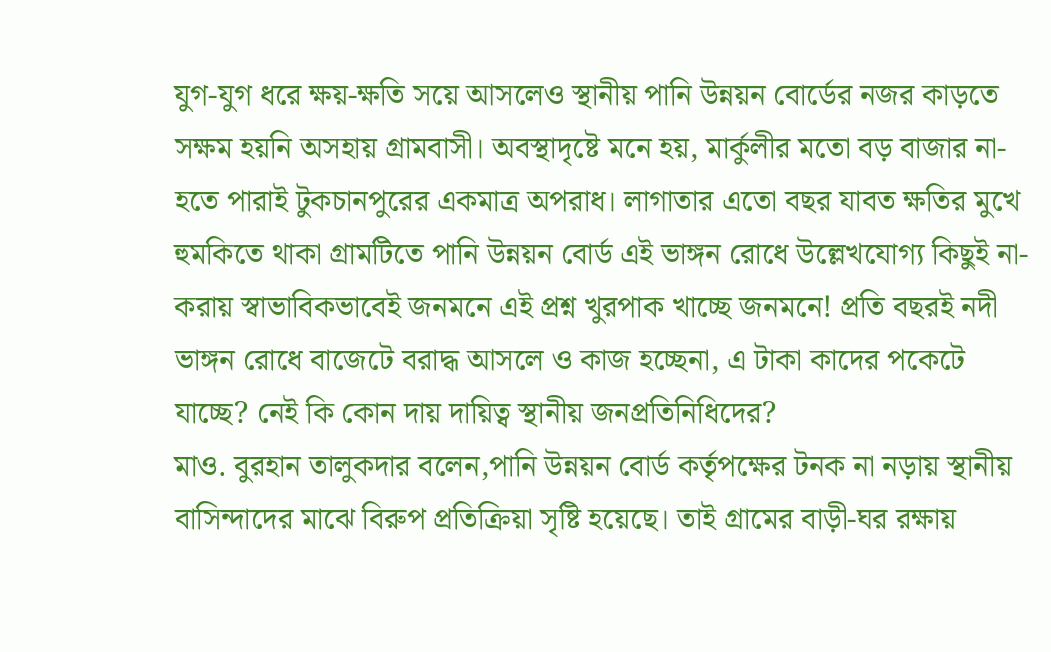যুগ-যুগ ধরে ক্ষয়-ক্ষতি সয়ে আসলেও স্থানীয় পানি উন্নয়ন বোর্ডের নজর কাড়তে সক্ষম হয়নি অসহায় গ্রামবাসী। অবস্থাদৃষ্টে মনে হয়, মার্কুলীর মতো বড় বাজার না-হতে পারাই টুকচানপুরের একমাত্র অপরাধ। লাগাতার এতো বছর যাবত ক্ষতির মুখে হুমকিতে থাকা গ্রামটিতে পানি উন্নয়ন বোর্ড এই ভাঙ্গন রোধে উল্লেখযোগ্য কিছুই না-করায় স্বাভাবিকভাবেই জনমনে এই প্রশ্ন খুরপাক খাচ্ছে জনমনে! প্রতি বছরই নদী ভাঙ্গন রোধে বাজেটে বরাদ্ধ আসলে ও কাজ হচ্ছেনা, এ টাকা কাদের পকেটে যাচ্ছে? নেই কি কোন দায় দায়িত্ব স্থানীয় জনপ্রতিনিধিদের?
মাও. বুরহান তালুকদার বলেন,পানি উন্নয়ন বোর্ড কর্তৃপক্ষের টনক না নড়ায় স্থানীয় বাসিন্দাদের মাঝে বিরুপ প্রতিক্রিয়া সৃষ্টি হয়েছে। তাই গ্রামের বাড়ী-ঘর রক্ষায়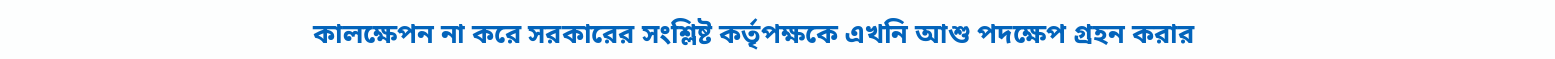কালক্ষেপন না করে সরকারের সংশ্লিষ্ট কর্তৃপক্ষকে এখনি আশু পদক্ষেপ গ্রহন করার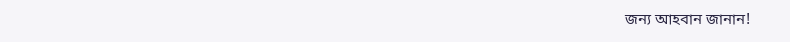জন্য আহবান জানান!